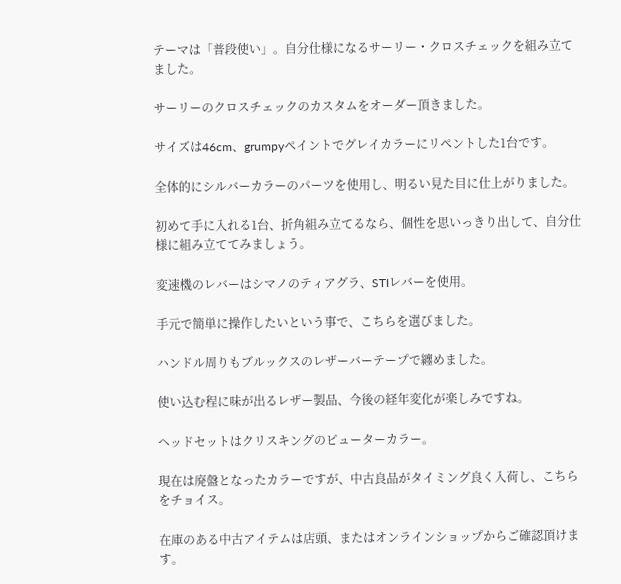テーマは「普段使い」。自分仕様になるサーリー・クロスチェックを組み立てました。

サーリーのクロスチェックのカスタムをオーダー頂きました。

サイズは46cm、grumpyペイントでグレイカラーにリペントした1台です。

全体的にシルバーカラーのパーツを使用し、明るい見た目に仕上がりました。

初めて手に入れる1台、折角組み立てるなら、個性を思いっきり出して、自分仕様に組み立ててみましょう。

変速機のレバーはシマノのティアグラ、STIレバーを使用。

手元で簡単に操作したいという事で、こちらを選びました。

ハンドル周りもブルックスのレザーバーテープで纏めました。

使い込む程に味が出るレザー製品、今後の経年変化が楽しみですね。

ヘッドセットはクリスキングのピューターカラー。

現在は廃盤となったカラーですが、中古良品がタイミング良く入荷し、こちらをチョイス。

在庫のある中古アイテムは店頭、またはオンラインショップからご確認頂けます。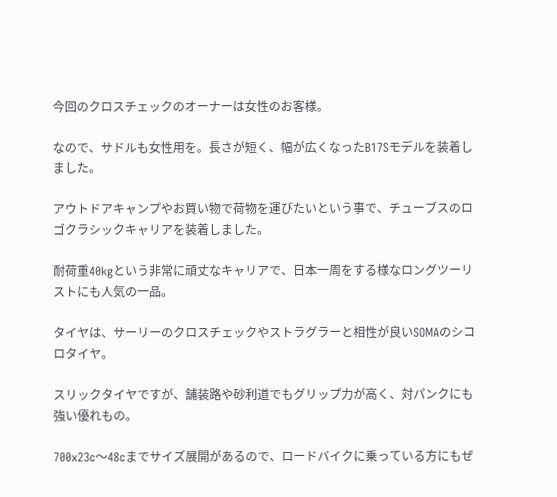今回のクロスチェックのオーナーは女性のお客様。

なので、サドルも女性用を。長さが短く、幅が広くなったB17Sモデルを装着しました。

アウトドアキャンプやお買い物で荷物を運びたいという事で、チューブスのロゴクラシックキャリアを装着しました。

耐荷重40kgという非常に頑丈なキャリアで、日本一周をする様なロングツーリストにも人気の一品。

タイヤは、サーリーのクロスチェックやストラグラーと相性が良いSOMAのシコロタイヤ。

スリックタイヤですが、舗装路や砂利道でもグリップ力が高く、対パンクにも強い優れもの。

700x23c〜48cまでサイズ展開があるので、ロードバイクに乗っている方にもぜ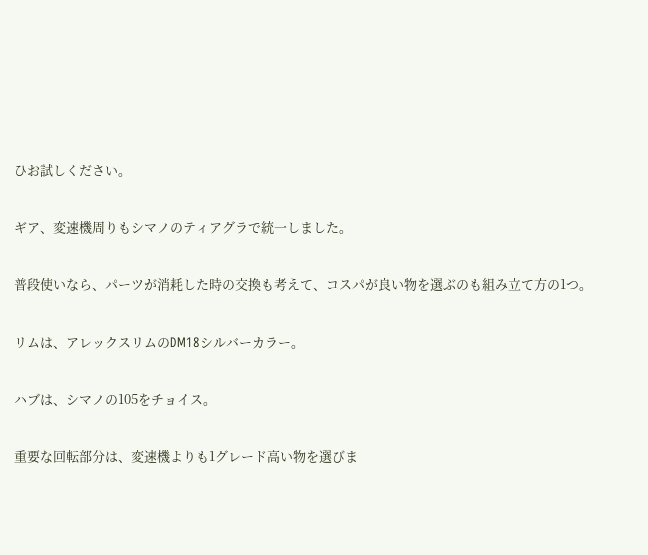ひお試しください。

ギア、変速機周りもシマノのティアグラで統一しました。

普段使いなら、パーツが消耗した時の交換も考えて、コスパが良い物を選ぶのも組み立て方の1つ。

リムは、アレックスリムのDM18シルバーカラー。

ハブは、シマノの105をチョイス。

重要な回転部分は、変速機よりも1グレード高い物を選びま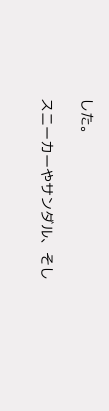した。

スニーカーやサンダル、そし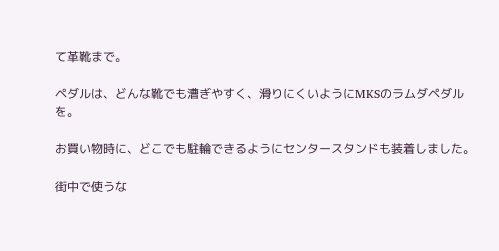て革靴まで。

ペダルは、どんな靴でも漕ぎやすく、滑りにくいようにMKSのラムダペダルを。

お買い物時に、どこでも駐輪できるようにセンタースタンドも装着しました。

街中で使うな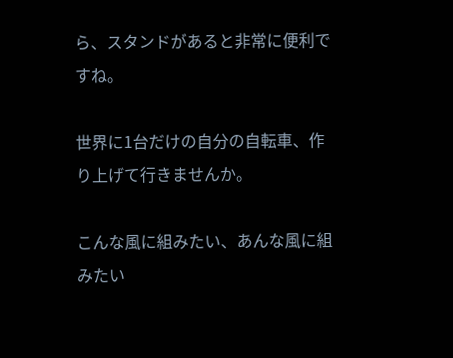ら、スタンドがあると非常に便利ですね。

世界に1台だけの自分の自転車、作り上げて行きませんか。

こんな風に組みたい、あんな風に組みたい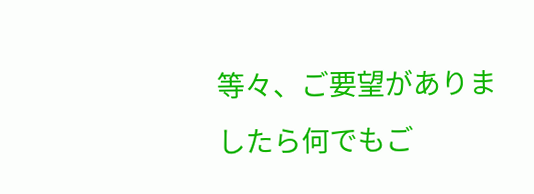等々、ご要望がありましたら何でもご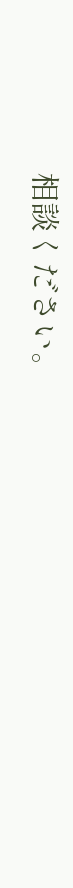相談ください。